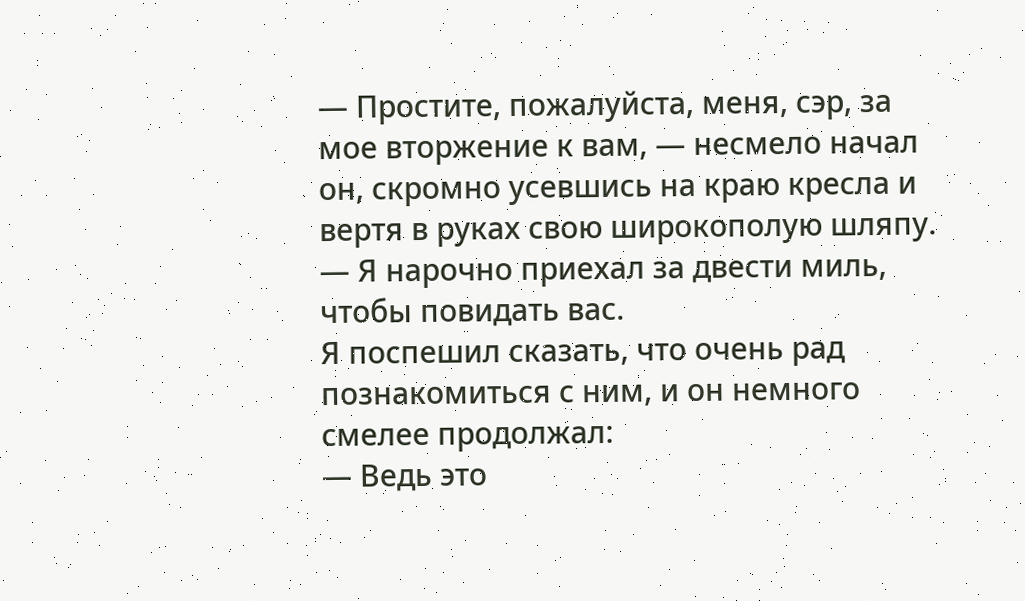— Простите, пожалуйста, меня, сэр, за мое вторжение к вам, — несмело начал он, скромно усевшись на краю кресла и вертя в руках свою широкополую шляпу. — Я нарочно приехал за двести миль, чтобы повидать вас.
Я поспешил сказать, что очень рад познакомиться с ним, и он немного смелее продолжал:
— Ведь это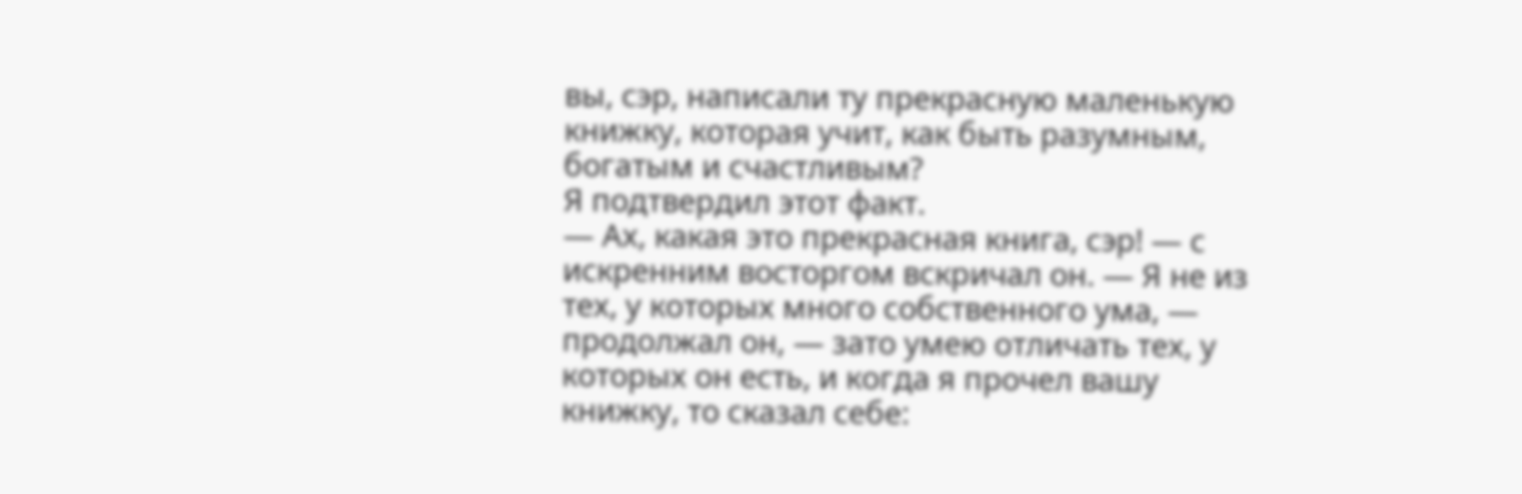вы, сэр, написали ту прекрасную маленькую книжку, которая учит, как быть разумным, богатым и счастливым?
Я подтвердил этот факт.
— Ах, какая это прекрасная книга, сэр! — с искренним восторгом вскричал он. — Я не из тех, у которых много собственного ума, — продолжал он, — зато умею отличать тех, у которых он есть, и когда я прочел вашу книжку, то сказал себе: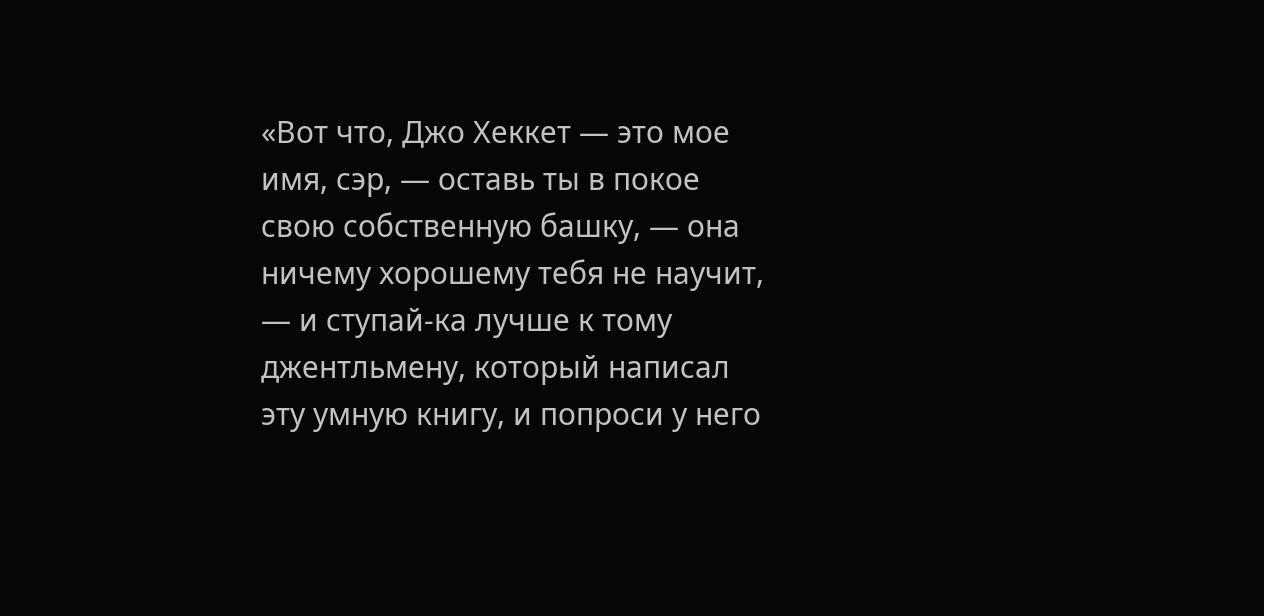«Вот что, Джо Хеккет — это мое имя, сэр, — оставь ты в покое свою собственную башку, — она ничему хорошему тебя не научит, — и ступай-ка лучше к тому джентльмену, который написал эту умную книгу, и попроси у него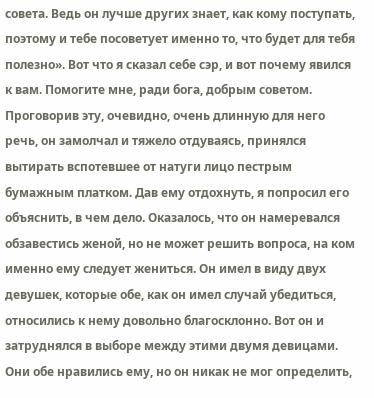совета. Ведь он лучше других знает, как кому поступать, поэтому и тебе посоветует именно то, что будет для тебя полезно». Вот что я сказал себе сэр, и вот почему явился к вам. Помогите мне, ради бога, добрым советом.
Проговорив эту, очевидно, очень длинную для него речь, он замолчал и тяжело отдуваясь, принялся вытирать вспотевшее от натуги лицо пестрым бумажным платком. Дав ему отдохнуть, я попросил его объяснить, в чем дело. Оказалось, что он намеревался обзавестись женой, но не может решить вопроса, на ком именно ему следует жениться. Он имел в виду двух девушек, которые обе, как он имел случай убедиться, относились к нему довольно благосклонно. Вот он и затруднялся в выборе между этими двумя девицами. Они обе нравились ему, но он никак не мог определить,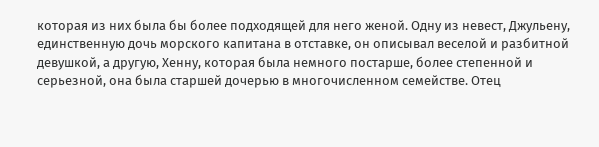которая из них была бы более подходящей для него женой. Одну из невест, Джульену, единственную дочь морского капитана в отставке, он описывал веселой и разбитной девушкой, а другую, Хенну, которая была немного постарше, более степенной и серьезной, она была старшей дочерью в многочисленном семействе. Отец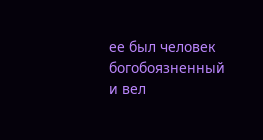ее был человек богобоязненный и вел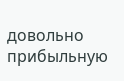довольно прибыльную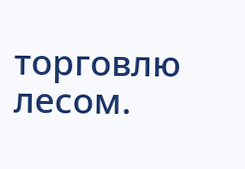торговлю лесом.